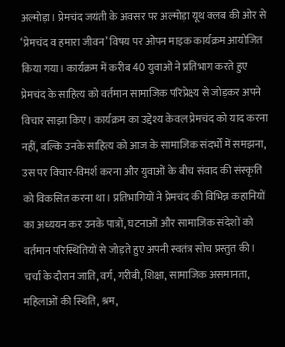अल्मोड़ा। प्रेमचंद जयंती के अवसर पर अल्मोड़ा यूथ क्लब की ओर से ‘प्रेमचंद व हमारा जीवन’ विषय पर ओपन माइक कार्यक्रम आयोजित किया गया। कार्यक्रम में करीब 40 युवाओं ने प्रतिभाग करते हुए प्रेमचंद के साहित्य को वर्तमान सामाजिक परिप्रेक्ष्य से जोड़कर अपने विचार साझा किए। कार्यक्रम का उद्देश्य केवल प्रेमचंद को याद करना नहीं, बल्कि उनके साहित्य को आज के सामाजिक संदर्भों में समझना, उस पर विचार-विमर्श करना और युवाओं के बीच संवाद की संस्कृति को विकसित करना था। प्रतिभागियों ने प्रेमचंद की विभिन्न कहानियों का अध्ययन कर उनके पात्रों, घटनाओं और सामाजिक संदेशों को वर्तमान परिस्थितियों से जोड़ते हुए अपनी स्वतंत्र सोच प्रस्तुत की। चर्चा के दौरान जाति, वर्ग, गरीबी, शिक्षा, सामाजिक असमानता, महिलाओं की स्थिति, श्रम,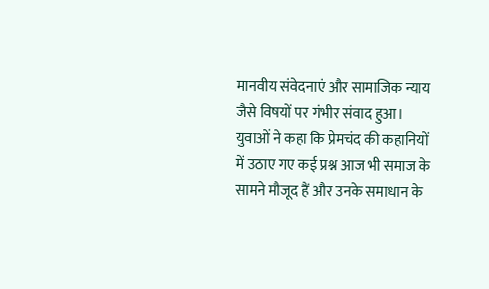मानवीय संवेदनाएं और सामाजिक न्याय जैसे विषयों पर गंभीर संवाद हुआ। युवाओं ने कहा कि प्रेमचंद की कहानियों में उठाए गए कई प्रश्न आज भी समाज के सामने मौजूद हैं और उनके समाधान के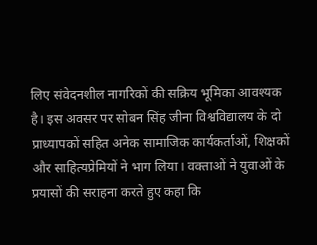लिए संवेदनशील नागरिकों की सक्रिय भूमिका आवश्यक है। इस अवसर पर सोबन सिंह जीना विश्वविद्यालय के दो प्राध्यापकों सहित अनेक सामाजिक कार्यकर्ताओं, शिक्षकों और साहित्यप्रेमियों ने भाग लिया। वक्ताओं ने युवाओं के प्रयासों की सराहना करते हुए कहा कि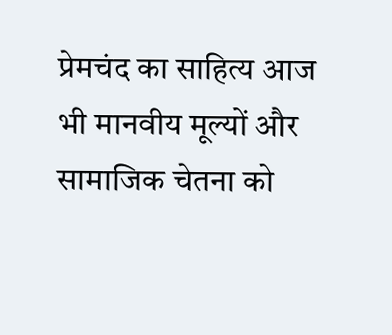प्रेमचंद का साहित्य आज भी मानवीय मूल्यों और सामाजिक चेतना को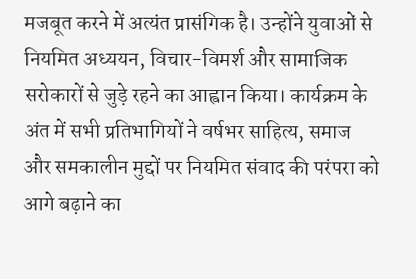मजबूत करने में अत्यंत प्रासंगिक है। उन्होंने युवाओं से नियमित अध्ययन, विचार-विमर्श और सामाजिक सरोकारों से जुड़े रहने का आह्वान किया। कार्यक्रम के अंत में सभी प्रतिभागियों ने वर्षभर साहित्य, समाज और समकालीन मुद्दों पर नियमित संवाद की परंपरा को आगे बढ़ाने का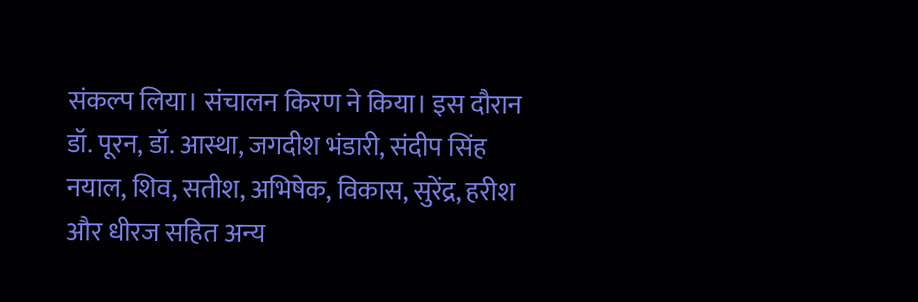संकल्प लिया। संचालन किरण ने किया। इस दौरान डॉ. पूरन, डॉ. आस्था, जगदीश भंडारी, संदीप सिंह नयाल, शिव, सतीश, अभिषेक, विकास, सुरेंद्र, हरीश और धीरज सहित अन्य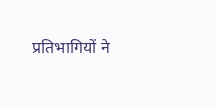प्रतिभागियों ने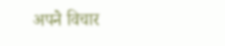अपने विचार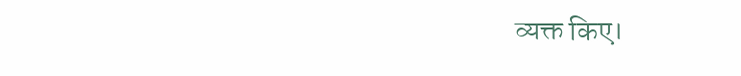व्यक्त किए।